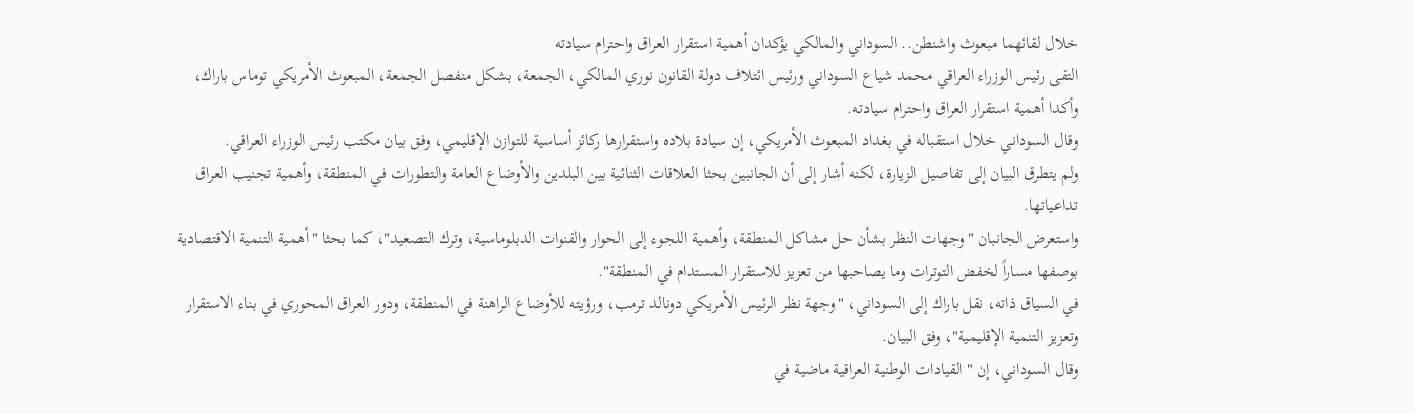خلال لقائهما مبعوث واشنطن.. السوداني والمالكي يؤكدان أهمية استقرار العراق واحترام سيادته
التقى رئيس الوزراء العراقي محمد شياع السوداني ورئيس ائتلاف دولة القانون نوري المالكي، الجمعة، بشكل منفصل الجمعة، المبعوث الأمريكي توماس باراك، وأكدا أهمية استقرار العراق واحترام سيادته.
وقال السوداني خلال استقباله في بغداد المبعوث الأمريكي، إن سيادة بلاده واستقرارها ركائز أساسية للتوازن الإقليمي، وفق بيان مكتب رئيس الوزراء العراقي.
ولم يتطرق البيان إلى تفاصيل الزيارة، لكنه أشار إلى أن الجانبين بحثا العلاقات الثنائية بين البلدين والأوضاع العامة والتطورات في المنطقة، وأهمية تجنيب العراق تداعياتها.
واستعرض الجانبان "وجهات النظر بشأن حل مشاكل المنطقة، وأهمية اللجوء إلى الحوار والقنوات الدبلوماسية، وترك التصعيد"، كما بحثا "أهمية التنمية الاقتصادية بوصفها مساراً لخفض التوترات وما يصاحبها من تعزيز للاستقرار المستدام في المنطقة".
في السياق ذاته، نقل باراك إلى السوداني، "وجهة نظر الرئيس الأمريكي دونالد ترمب، ورؤيته للأوضاع الراهنة في المنطقة، ودور العراق المحوري في بناء الاستقرار وتعزيز التنمية الإقليمية"، وفق البيان.
وقال السوداني، إن "القيادات الوطنية العراقية ماضية في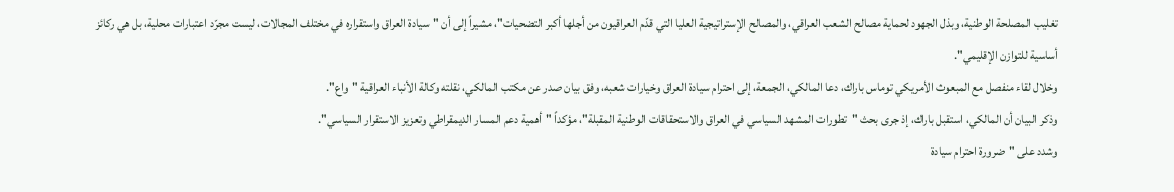تغليب المصلحة الوطنية، وبذل الجهود لحماية مصالح الشعب العراقي، والمصالح الإستراتيجية العليا التي قدّم العراقيون من أجلها أكبر التضحيات"، مشيراً إلى أن "سيادة العراق واستقراره في مختلف المجالات، ليست مجرّد اعتبارات محلية، بل هي ركائز أساسية للتوازن الإقليمي".
وخلال لقاء منفصل مع المبعوث الأمريكي توماس باراك، دعا المالكي، الجمعة، إلى احترام سيادة العراق وخيارات شعبه، وفق بيان صدر عن مكتب المالكي، نقلته وكالة الأنباء العراقية "واع".
وذكر البيان أن المالكي، استقبل باراك، إذ جرى بحث "تطورات المشهد السياسي في العراق والاستحقاقات الوطنية المقبلة"، مؤكداً "أهمية دعم المسار الديمقراطي وتعزيز الاستقرار السياسي".
وشدد على "ضرورة احترام سيادة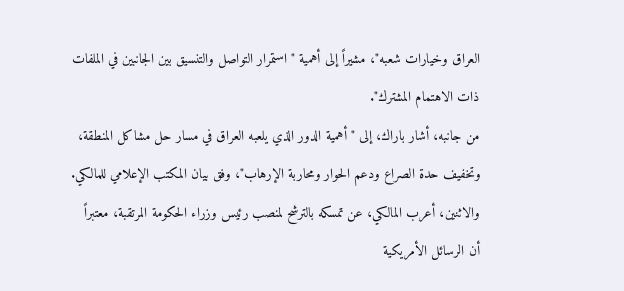العراق وخيارات شعبه"، مشيراً إلى أهمية "استمرار التواصل والتنسيق بين الجانبين في الملفات ذات الاهتمام المشترك".
من جانبه، أشار باراك، إلى "أهمية الدور الذي يلعبه العراق في مسار حل مشاكل المنطقة، وتخفيف حدة الصراع ودعم الحوار ومحاربة الإرهاب"، وفق بيان المكتب الإعلامي للمالكي.
والاثنين، أعرب المالكي، عن تمسكه بالترشح لمنصب رئيس وزراء الحكومة المرتقبة، معتبراً أن الرسائل الأمريكية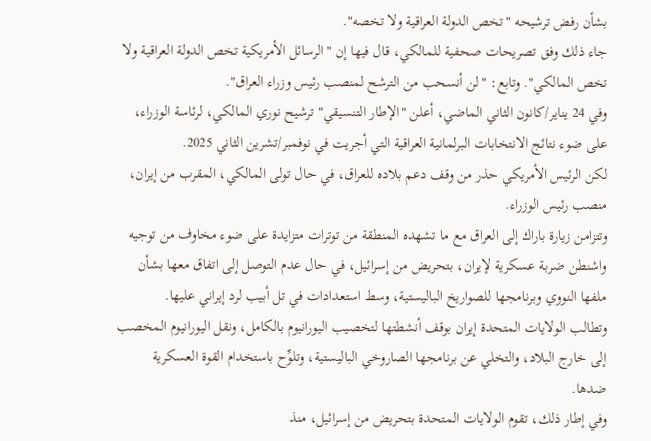بشأن رفض ترشيحه "تخص الدولة العراقية ولا تخصه".
جاء ذلك وفق تصريحات صحفية للمالكي، قال فيها إن "الرسائل الأمريكية تخص الدولة العراقية ولا تخص المالكي". وتابع: "لن أنسحب من الترشح لمنصب رئيس وزراء العراق".
وفي 24 يناير/كانون الثاني الماضي، أعلن "الإطار التنسيقي" ترشيح نوري المالكي، لرئاسة الوزراء، على ضوء نتائج الانتخابات البرلمانية العراقية التي أجريت في نوفمبر/تشرين الثاني 2025.
لكن الرئيس الأمريكي حذر من وقف دعم بلاده للعراق، في حال تولى المالكي، المقرب من إيران، منصب رئيس الوزراء.
وتتزامن زيارة باراك إلى العراق مع ما تشهده المنطقة من توترات متزايدة على ضوء مخاوف من توجيه واشنطن ضربة عسكرية لإيران، بتحريض من إسرائيل، في حال عدم التوصل إلى اتفاق معها بشأن ملفها النووي وبرنامجها للصواريخ الباليستية، وسط استعدادات في تل أبيب لرد إيراني عليها.
وتطالب الولايات المتحدة إيران بوقف أنشطتها لتخصيب اليورانيوم بالكامل، ونقل اليورانيوم المخصب إلى خارج البلاد، والتخلي عن برنامجها الصاروخي الباليستية، وتلوِّح باستخدام القوة العسكرية ضدها.
وفي إطار ذلك، تقوم الولايات المتحدة بتحريض من إسرائيل، منذ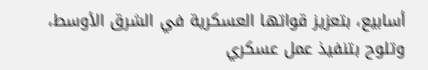أسابيع، بتعزيز قواتها العسكرية في الشرق الأوسط، وتلوح بتنفيذ عمل عسكري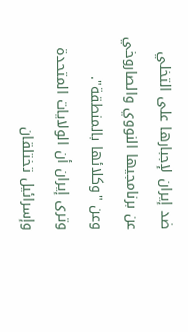ضد إيران لإجبارها على التخلي عن برنامجيها النووي والصاروخي وعن "وكلائها بالمنطقة".
وترى إيران أن الولايات المتحدة وإسرائيل تختلقان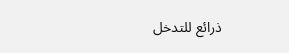ذرائع للتدخل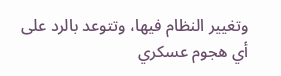وتغيير النظام فيها، وتتوعد بالرد على أي هجوم عسكري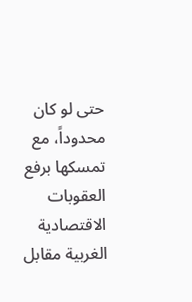حتى لو كان محدوداً، مع تمسكها برفع العقوبات الاقتصادية الغربية مقابل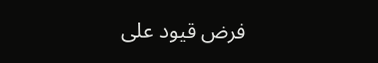فرض قيود على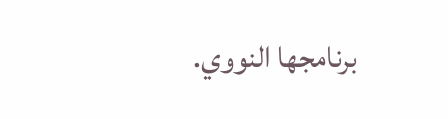برنامجها النووي.